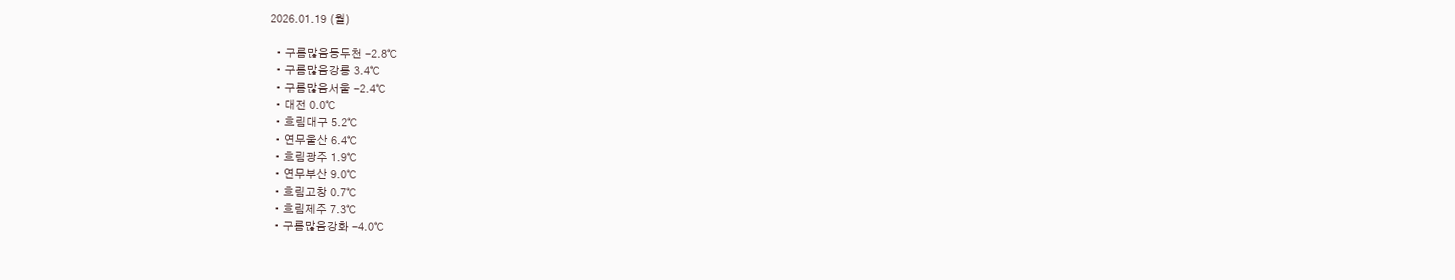2026.01.19 (월)

  • 구름많음동두천 -2.8℃
  • 구름많음강릉 3.4℃
  • 구름많음서울 -2.4℃
  • 대전 0.0℃
  • 흐림대구 5.2℃
  • 연무울산 6.4℃
  • 흐림광주 1.9℃
  • 연무부산 9.0℃
  • 흐림고창 0.7℃
  • 흐림제주 7.3℃
  • 구름많음강화 -4.0℃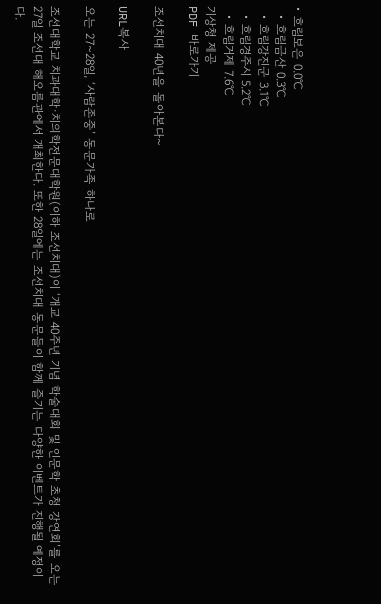• 흐림보은 0.0℃
  • 흐림금산 0.3℃
  • 흐림강진군 3.1℃
  • 흐림경주시 5.2℃
  • 흐림거제 7.6℃
기상청 제공
PDF 바로가기

조선치대 40년을 돌아본다~

URL복사

오는 27~28일, ‘사람존중’ 동문가족 하나로

조선대학교 치과대학·치의학전문대학원(이하 조선치대)이 ‘개교 40주년 기념 학술대회 및 인문학 초청 강연회’를 오는 27일 조선대 해오름관에서 개최한다. 또한 28일에는 조선치대 동문들이 함께 즐기는 다양한 이벤트가 진행될 예정이다.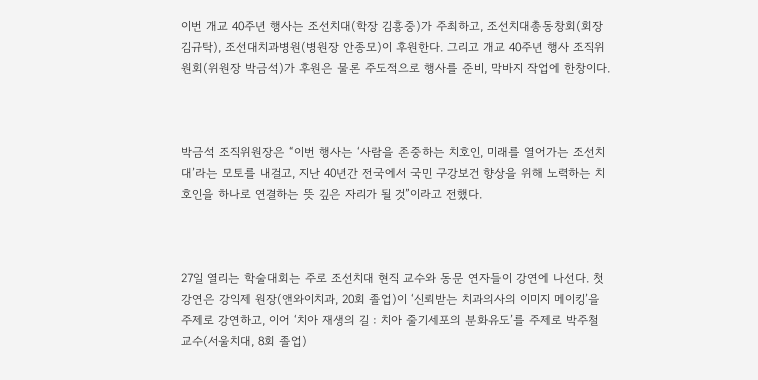이번 개교 40주년 행사는 조선치대(학장 김흥중)가 주최하고, 조선치대총동창회(회장 김규탁), 조선대치과병원(병원장 안종모)이 후원한다. 그리고 개교 40주년 행사 조직위원회(위원장 박금석)가 후원은 물론 주도적으로 행사를 준비, 막바지 작업에 한창이다.



박금석 조직위원장은 “이번 행사는 ‘사람을 존중하는 치호인, 미래를 열어가는 조선치대’라는 모토를 내걸고, 지난 40년간 전국에서 국민 구강보건 향상을 위해 노력하는 치호인을 하나로 연결하는 뜻 깊은 자리가 될 것”이라고 전했다.



27일 열리는 학술대회는 주로 조선치대 현직 교수와 동문 연자들이 강연에 나선다. 첫 강연은 강익제 원장(앤와이치과, 20회 졸업)이 ‘신뢰받는 치과의사의 이미지 메이킹’을 주제로 강연하고, 이어 ‘치아 재생의 길 : 치아 줄기세포의 분화유도’를 주제로 박주철 교수(서울치대, 8회 졸업)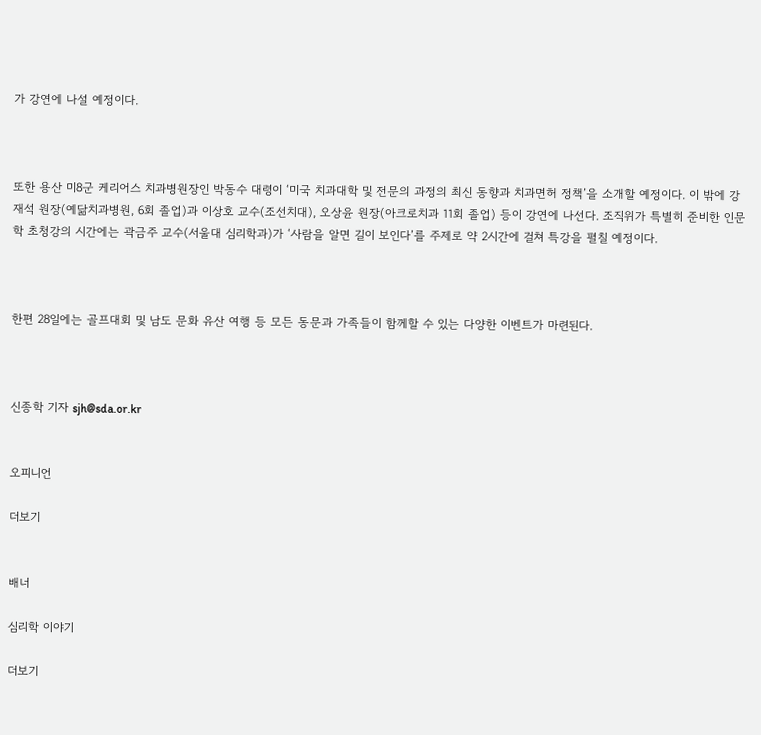가 강연에 나설 예정이다.



또한 용산 미8군 케리어스 치과병원장인 박동수 대령이 ‘미국 치과대학 및 전문의 과정의 최신 동향과 치과면허 정책’을 소개할 예정이다. 이 밖에 강재석 원장(예닮치과병원, 6회 졸업)과 이상호 교수(조선치대), 오상윤 원장(아크로치과 11회 졸업) 등이 강연에 나선다. 조직위가 특별히 준비한 인문학 초청강의 시간에는 곽금주 교수(서울대 심리학과)가 ‘사람을 알면 길이 보인다’를 주제로 약 2시간에 걸쳐 특강을 펼칠 예정이다.



한편 28일에는 골프대회 및 남도 문화 유산 여행 등 모든 동문과 가족들이 함께할 수 있는 다양한 이벤트가 마련된다.



신종학 기자 sjh@sda.or.kr


오피니언

더보기


배너

심리학 이야기

더보기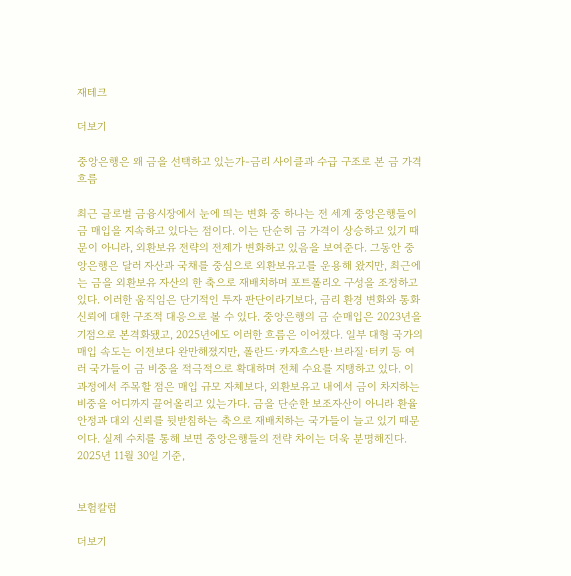재테크

더보기

중앙은행은 왜 금을 선택하고 있는가-금리 사이클과 수급 구조로 본 금 가격 흐름

최근 글로벌 금융시장에서 눈에 띄는 변화 중 하나는 전 세계 중앙은행들이 금 매입을 지속하고 있다는 점이다. 이는 단순히 금 가격이 상승하고 있기 때문이 아니라, 외환보유 전략의 전제가 변화하고 있음을 보여준다. 그동안 중앙은행은 달러 자산과 국채를 중심으로 외환보유고를 운용해 왔지만, 최근에는 금을 외환보유 자산의 한 축으로 재배치하며 포트폴리오 구성을 조정하고 있다. 이러한 움직임은 단기적인 투자 판단이라기보다, 금리 환경 변화와 통화 신뢰에 대한 구조적 대응으로 볼 수 있다. 중앙은행의 금 순매입은 2023년을 기점으로 본격화됐고, 2025년에도 이러한 흐름은 이어졌다. 일부 대형 국가의 매입 속도는 이전보다 완만해졌지만, 폴란드·카자흐스탄·브라질·터키 등 여러 국가들이 금 비중을 적극적으로 확대하며 전체 수요를 지탱하고 있다. 이 과정에서 주목할 점은 매입 규모 자체보다, 외환보유고 내에서 금이 차지하는 비중을 어디까지 끌어올리고 있는가다. 금을 단순한 보조자산이 아니라 환율 안정과 대외 신뢰를 뒷받침하는 축으로 재배치하는 국가들이 늘고 있기 때문이다. 실제 수치를 통해 보면 중앙은행들의 전략 차이는 더욱 분명해진다. 2025년 11월 30일 기준,


보험칼럼

더보기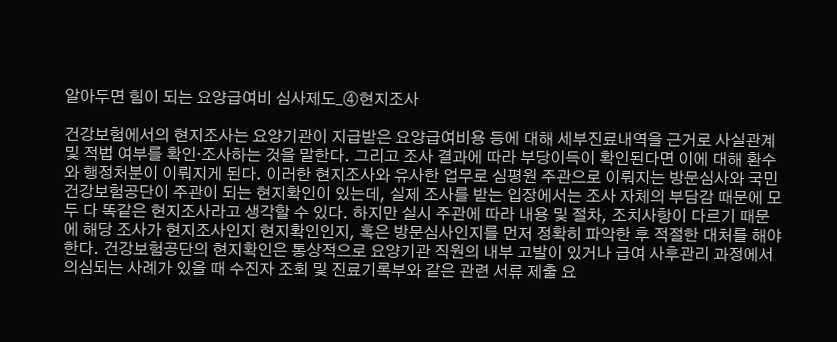알아두면 힘이 되는 요양급여비 심사제도_④현지조사

건강보험에서의 현지조사는 요양기관이 지급받은 요양급여비용 등에 대해 세부진료내역을 근거로 사실관계 및 적법 여부를 확인·조사하는 것을 말한다. 그리고 조사 결과에 따라 부당이득이 확인된다면 이에 대해 환수와 행정처분이 이뤄지게 된다. 이러한 현지조사와 유사한 업무로 심평원 주관으로 이뤄지는 방문심사와 국민건강보험공단이 주관이 되는 현지확인이 있는데, 실제 조사를 받는 입장에서는 조사 자체의 부담감 때문에 모두 다 똑같은 현지조사라고 생각할 수 있다. 하지만 실시 주관에 따라 내용 및 절차, 조치사항이 다르기 때문에 해당 조사가 현지조사인지 현지확인인지, 혹은 방문심사인지를 먼저 정확히 파악한 후 적절한 대처를 해야 한다. 건강보험공단의 현지확인은 통상적으로 요양기관 직원의 내부 고발이 있거나 급여 사후관리 과정에서 의심되는 사례가 있을 때 수진자 조회 및 진료기록부와 같은 관련 서류 제출 요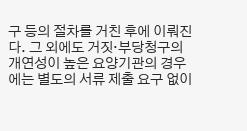구 등의 절차를 거친 후에 이뤄진다. 그 외에도 거짓·부당청구의 개연성이 높은 요양기관의 경우에는 별도의 서류 제출 요구 없이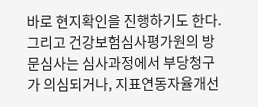바로 현지확인을 진행하기도 한다. 그리고 건강보험심사평가원의 방문심사는 심사과정에서 부당청구가 의심되거나, 지표연동자율개선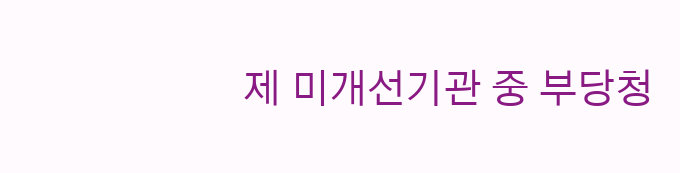제 미개선기관 중 부당청